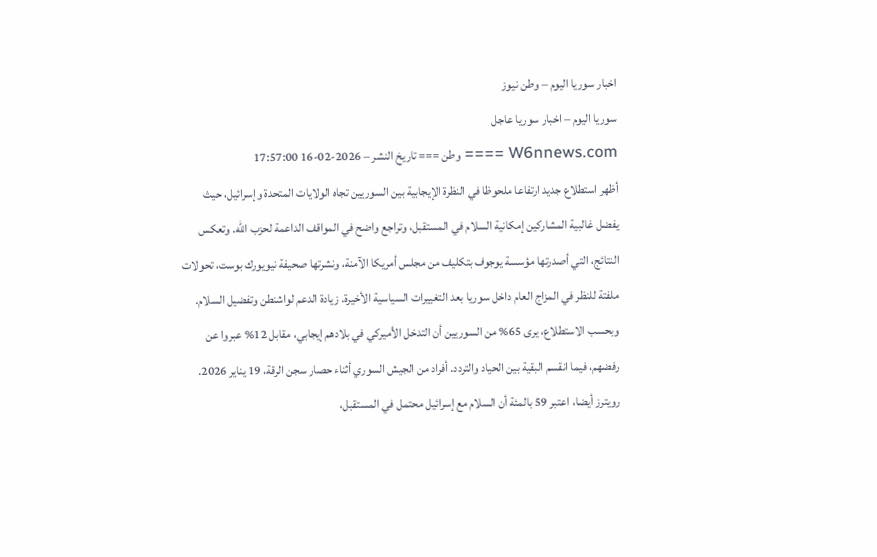اخبار سوريا اليوم – وطن نيوز
سوريا اليوم – اخبار سوريا عاجل
W6nnews.com ==== وطن === تاريخ النشر – 2026-02-16 17:57:00
أظهر استطلاع جديد ارتفاعا ملحوظا في النظرة الإيجابية بين السوريين تجاه الولايات المتحدة وإسرائيل، حيث يفضل غالبية المشاركين إمكانية السلام في المستقبل، وتراجع واضح في المواقف الداعمة لحزب الله. وتعكس النتائج، التي أصدرتها مؤسسة يوجوف بتكليف من مجلس أمريكا الآمنة، ونشرتها صحيفة نيويورك بوست، تحولات ملفتة للنظر في المزاج العام داخل سوريا بعد التغييرات السياسية الأخيرة. زيادة الدعم لواشنطن وتفضيل السلام. وبحسب الاستطلاع، يرى 65% من السوريين أن التدخل الأميركي في بلادهم إيجابي، مقابل 12% عبروا عن رفضهم، فيما انقسم البقية بين الحياد والتردد. أفراد من الجيش السوري أثناء حصار سجن الرقة، 19 يناير 2026. رويترز أيضا، اعتبر 59 بالمئة أن السلام مع إسرائيل محتمل في المستقبل،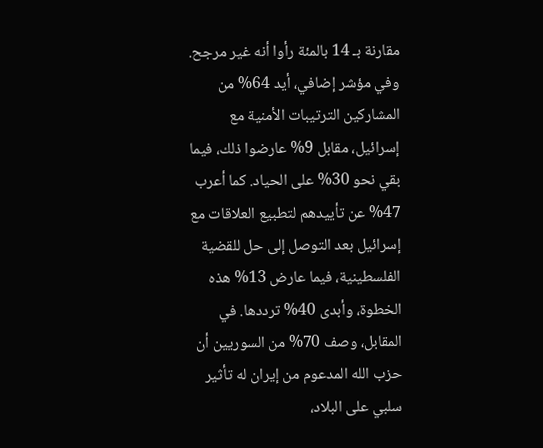مقارنة بـ 14 بالمئة رأوا أنه غير مرجح. وفي مؤشر إضافي، أيد 64% من المشاركين الترتيبات الأمنية مع إسرائيل، مقابل 9% عارضوا ذلك، فيما بقي نحو 30% على الحياد. كما أعرب 47% عن تأييدهم لتطبيع العلاقات مع إسرائيل بعد التوصل إلى حل للقضية الفلسطينية، فيما عارض 13% هذه الخطوة، وأبدى 40% ترددها. في المقابل، وصف 70% من السوريين أن حزب الله المدعوم من إيران له تأثير سلبي على البلاد،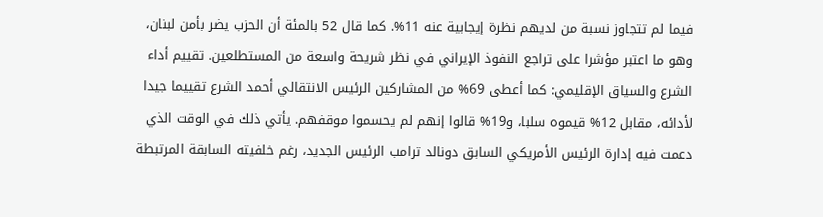فيما لم تتجاوز نسبة من لديهم نظرة إيجابية عنه 11%. كما قال 52 بالمئة أن الحزب يضر بأمن لبنان، وهو ما اعتبر مؤشرا على تراجع النفوذ الإيراني في نظر شريحة واسعة من المستطلعين. تقييم أداء الشرع والسياق الإقليمي: كما أعطى 69% من المشاركين الرئيس الانتقالي أحمد الشرع تقييما جيدا لأدائه، مقابل 12% قيموه سلبا، و19% قالوا إنهم لم يحسموا موقفهم. يأتي ذلك في الوقت الذي دعمت فيه إدارة الرئيس الأمريكي السابق دونالد ترامب الرئيس الجديد، رغم خلفيته السابقة المرتبطة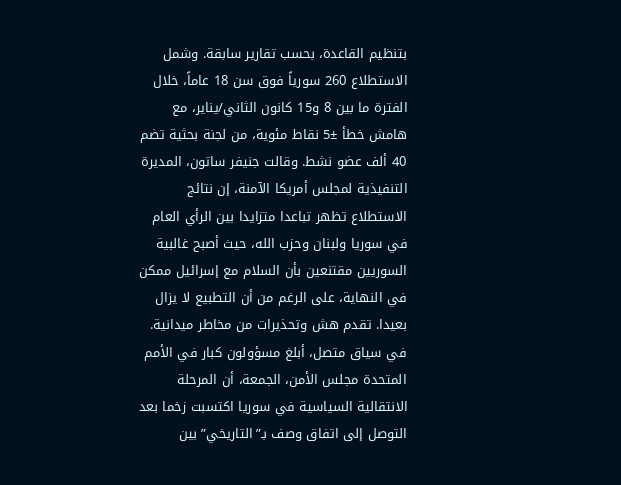بتنظيم القاعدة، بحسب تقارير سابقة. وشمل الاستطلاع 260 سورياً فوق سن 18 عاماً، خلال الفترة ما بين 8 و15 كانون الثاني/يناير، مع هامش خطأ ±5 نقاط مئوية، من لجنة بحثية تضم 40 ألف عضو نشط. وقالت جنيفر ساتون، المديرة التنفيذية لمجلس أمريكا الآمنة، إن نتائج الاستطلاع تظهر تباعدا متزايدا بين الرأي العام في سوريا ولبنان وحزب الله، حيث أصبح غالبية السوريين مقتنعين بأن السلام مع إسرائيل ممكن في النهاية، على الرغم من أن التطبيع لا يزال بعيدا. تقدم هش وتحذيرات من مخاطر ميدانية. في سياق متصل، أبلغ مسؤولون كبار في الأمم المتحدة مجلس الأمن، الجمعة، أن المرحلة الانتقالية السياسية في سوريا اكتسبت زخما بعد التوصل إلى اتفاق وصف بـ”التاريخي” بين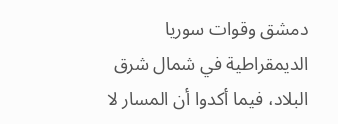دمشق وقوات سوريا الديمقراطية في شمال شرق البلاد، فيما أكدوا أن المسار لا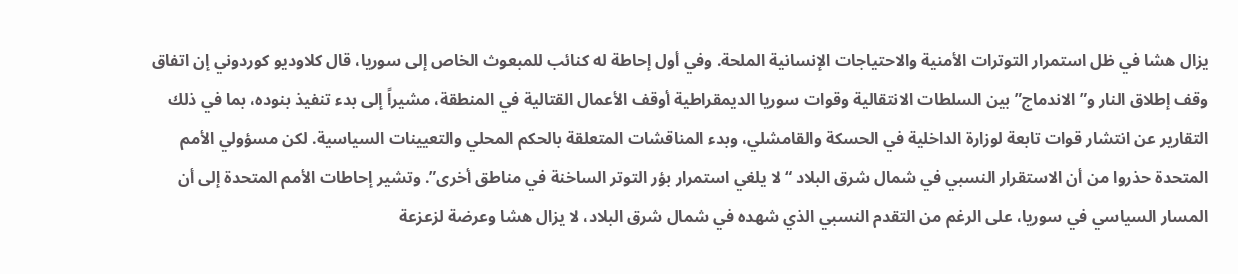يزال هشا في ظل استمرار التوترات الأمنية والاحتياجات الإنسانية الملحة. وفي أول إحاطة له كنائب للمبعوث الخاص إلى سوريا، قال كلاوديو كوردوني إن اتفاق وقف إطلاق النار و”الاندماج” بين السلطات الانتقالية وقوات سوريا الديمقراطية أوقف الأعمال القتالية في المنطقة، مشيراً إلى بدء تنفيذ بنوده، بما في ذلك التقارير عن انتشار قوات تابعة لوزارة الداخلية في الحسكة والقامشلي، وبدء المناقشات المتعلقة بالحكم المحلي والتعيينات السياسية. لكن مسؤولي الأمم المتحدة حذروا من أن الاستقرار النسبي في شمال شرق البلاد “لا يلغي استمرار بؤر التوتر الساخنة في مناطق أخرى”. وتشير إحاطات الأمم المتحدة إلى أن المسار السياسي في سوريا، على الرغم من التقدم النسبي الذي شهده في شمال شرق البلاد، لا يزال هشا وعرضة لزعزعة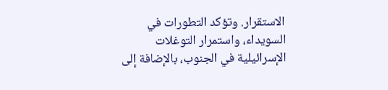الاستقرار. وتؤكد التطورات في السويداء، واستمرار التوغلات الإسرائيلية في الجنوب، بالإضافة إلى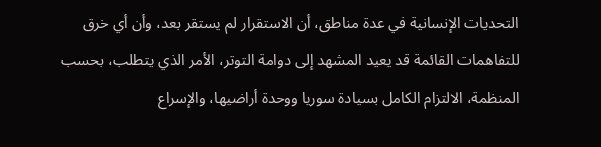التحديات الإنسانية في عدة مناطق، أن الاستقرار لم يستقر بعد، وأن أي خرق للتفاهمات القائمة قد يعيد المشهد إلى دوامة التوتر، الأمر الذي يتطلب، بحسب المنظمة، الالتزام الكامل بسيادة سوريا ووحدة أراضيها، والإسراع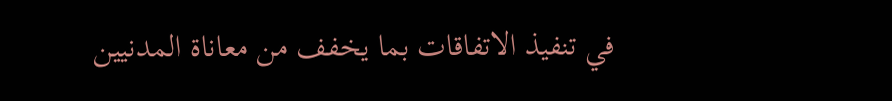في تنفيذ الاتفاقات بما يخفف من معاناة المدنيين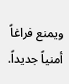ويمنع فراغاً أمنياً جديداً.